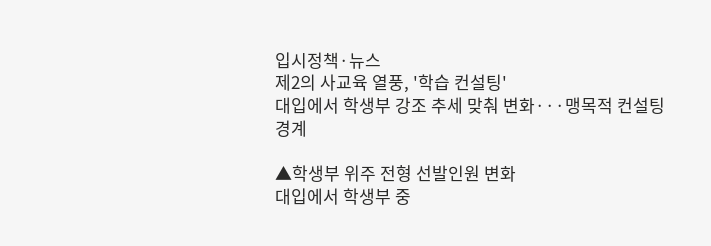입시정책·뉴스
제2의 사교육 열풍, '학습 컨설팅'
대입에서 학생부 강조 추세 맞춰 변화···맹목적 컨설팅 경계

▲학생부 위주 전형 선발인원 변화
대입에서 학생부 중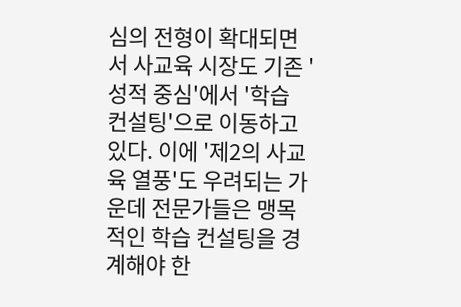심의 전형이 확대되면서 사교육 시장도 기존 '성적 중심'에서 '학습 컨설팅'으로 이동하고 있다. 이에 '제2의 사교육 열풍'도 우려되는 가운데 전문가들은 맹목적인 학습 컨설팅을 경계해야 한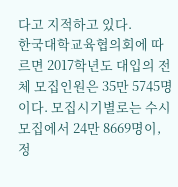다고 지적하고 있다.
한국대학교육협의회에 따르면 2017학년도 대입의 전체 모집인원은 35만 5745명이다. 모집시기별로는 수시모집에서 24만 8669명이, 정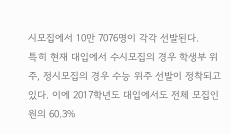시모집에서 10만 7076명이 각각 선발된다.
특히 현재 대입에서 수시모집의 경우 학생부 위주, 정시모집의 경우 수능 위주 선발이 정착되고 있다. 이에 2017학년도 대입에서도 전체 모집인원의 60.3%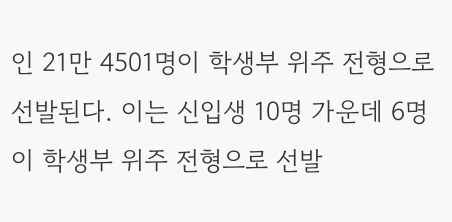인 21만 4501명이 학생부 위주 전형으로 선발된다. 이는 신입생 10명 가운데 6명이 학생부 위주 전형으로 선발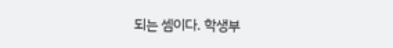되는 셈이다. 학생부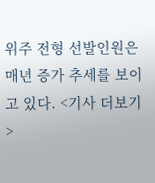위주 전형 선발인원은 매년 증가 추세를 보이고 있다. <기사 더보기>